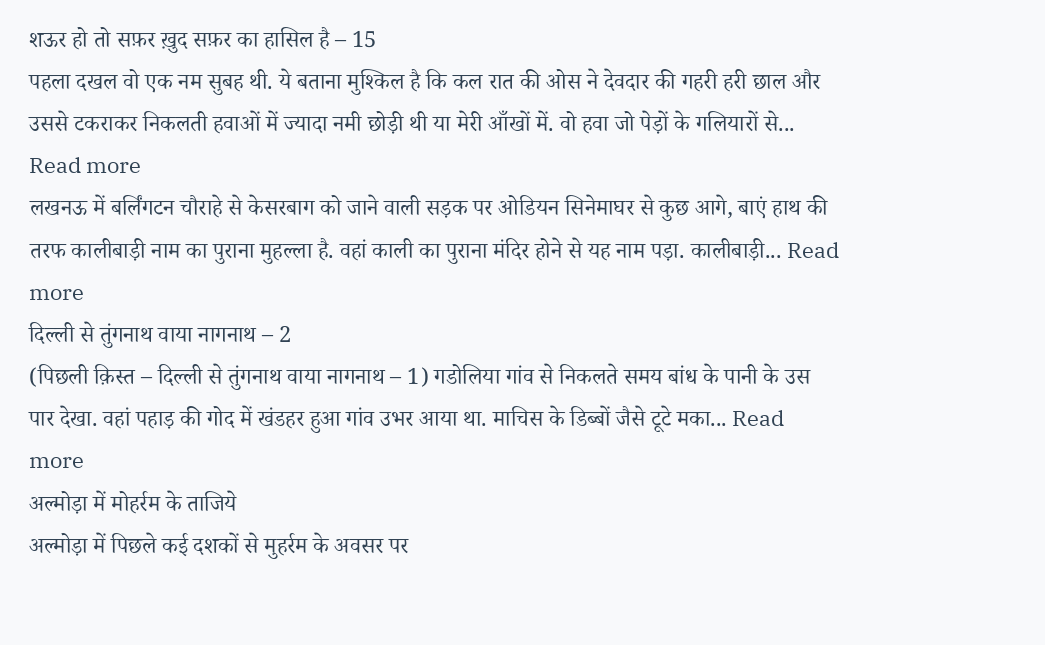शऊर हो तो सफ़र ख़ुद सफ़र का हासिल है – 15
पहला दखल वो एक नम सुबह थी. ये बताना मुश्किल है कि कल रात की ओस ने देवदार की गहरी हरी छाल और उससे टकराकर निकलती हवाओं में ज्यादा नमी छोड़ी थी या मेरी आँखों में. वो हवा जो पेड़ों के गलियारों से... Read more
लखनऊ में बर्लिंगटन चौराहे से केसरबाग को जाने वाली सड़क पर ओडियन सिनेमाघर से कुछ आगे, बाएं हाथ की तरफ कालीबाड़ी नाम का पुराना मुहल्ला है. वहां काली का पुराना मंदिर होने से यह नाम पड़ा. कालीबाड़ी... Read more
दिल्ली से तुंगनाथ वाया नागनाथ – 2
(पिछली क़िस्त – दिल्ली से तुंगनाथ वाया नागनाथ – 1) गडोलिया गांव से निकलते समय बांध के पानी के उस पार देखा. वहां पहाड़ की गोद में खंडहर हुआ गांव उभर आया था. माचिस के डिब्बों जैसे टूटे मका... Read more
अल्मोड़ा में मोहर्रम के ताजिये
अल्मोड़ा में पिछले कई दशकों से मुहर्रम के अवसर पर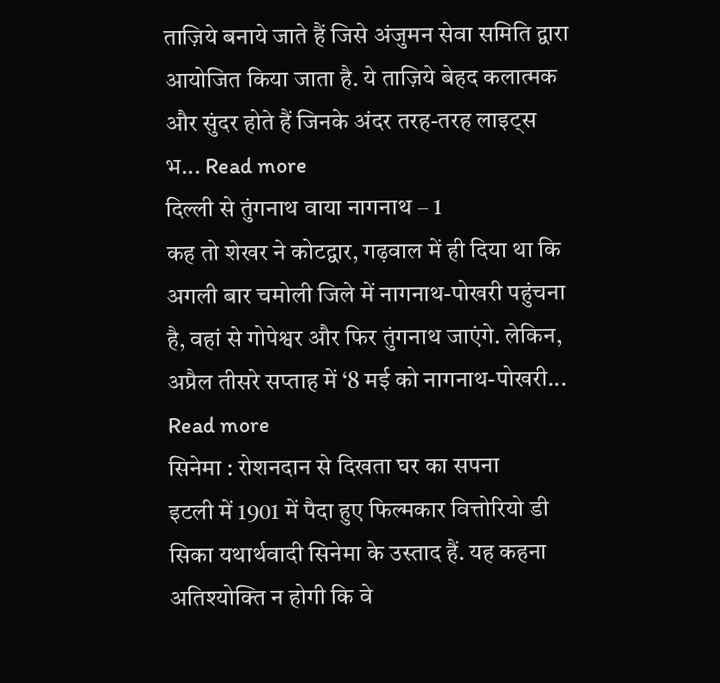ताज़िये बनाये जाते हैं जिसे अंजुमन सेवा समिति द्वारा आयोजित किया जाता है. ये ताज़िये बेहद कलात्मक और सुंदर होते हैं जिनके अंदर तरह-तरह लाइट्स भ... Read more
दिल्ली से तुंगनाथ वाया नागनाथ – 1
कह तो शेखर ने कोटद्वार, गढ़वाल में ही दिया था कि अगली बार चमोली जिले में नागनाथ-पोखरी पहुंचना है, वहां से गोपेश्वर और फिर तुंगनाथ जाएंगे. लेकिन, अप्रैल तीसरे सप्ताह में ‘8 मई को नागनाथ-पोखरी... Read more
सिनेमा : रोशनदान से दिखता घर का सपना
इटली में 1901 में पैदा हुए फिल्मकार वित्तोरियो डी सिका यथार्थवादी सिनेमा के उस्ताद हैं. यह कहना अतिश्योक्ति न होगी कि वे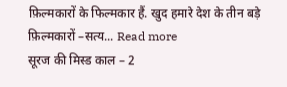फ़िल्मकारों के फिल्मकार हैं. खुद हमारे देश के तीन बड़े फ़िल्मकारों –सत्य... Read more
सूरज की मिस्ड काल – 2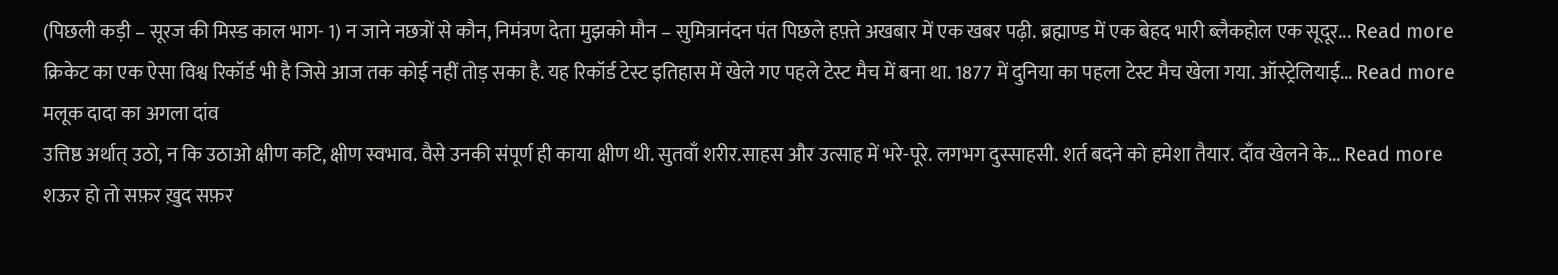(पिछली कड़ी – सूरज की मिस्ड काल भाग- 1) न जाने नछत्रों से कौन, निमंत्रण देता मुझको मौन – सुमित्रानंदन पंत पिछले हफ़्ते अखबार में एक खबर पढ़ी. ब्रह्माण्ड में एक बेहद भारी ब्लैकहोल एक सूदूर... Read more
क्रिकेट का एक ऐसा विश्व रिकॉर्ड भी है जिसे आज तक कोई नहीं तोड़ सका है. यह रिकॉर्ड टेस्ट इतिहास में खेले गए पहले टेस्ट मैच में बना था. 1877 में दुनिया का पहला टेस्ट मैच खेला गया. ऑस्ट्रेलियाई... Read more
मलूक दादा का अगला दांव
उत्तिष्ठ अर्थात् उठो, न कि उठाओ क्षीण कटि, क्षीण स्वभाव. वैसे उनकी संपूर्ण ही काया क्षीण थी. सुतवाँ शरीर.साहस और उत्साह में भरे-पूरे. लगभग दुस्साहसी. शर्त बदने को हमेशा तैयार. दाँव खेलने के... Read more
शऊर हो तो सफ़र ख़ुद सफ़र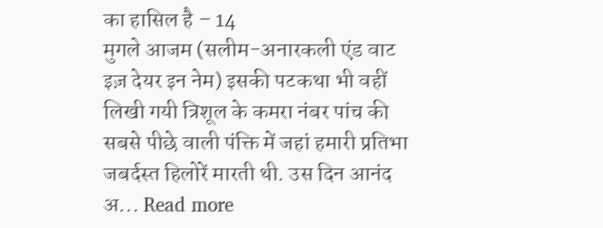का हासिल है – 14
मुगले आजम (सलीम-अनारकली एंड वाट इज़ देयर इन नेम) इसकी पटकथा भी वहीं लिखी गयी त्रिशूल के कमरा नंबर पांच की सबसे पीछे वाली पंक्ति में जहां हमारी प्रतिभा जबर्दस्त हिलोरें मारती थी. उस दिन आनंद अ... Read more